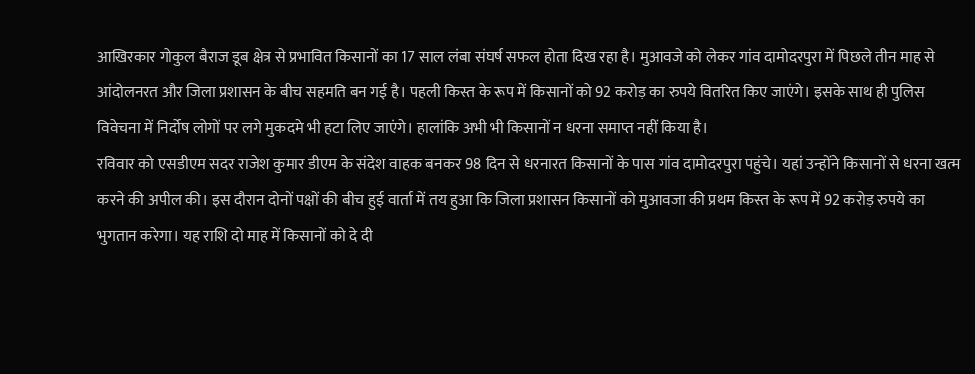आखिरकार गोकुल बैराज डूब क्षेत्र से प्रभावित किसानों का 17 साल लंबा संघर्ष सफल होता दिख रहा है। मुआवजे को लेकर गांव दामोदरपुरा में पिछले तीन माह से आंदोलनरत और जिला प्रशासन के बीच सहमति बन गई है। पहली किस्त के रूप में किसानों को 92 करोड़ का रुपये वितरित किए जाएंगे। इसके साथ ही पुलिस विवेचना में निर्दोष लोगों पर लगे मुकदमे भी हटा लिए जाएंगे। हालांकि अभी भी किसानों न धरना समाप्त नहीं किया है।
रविवार को एसडीएम सदर राजेश कुमार डीएम के संदेश वाहक बनकर 98 दिन से धरनारत किसानों के पास गांव दामोदरपुरा पहुंचे। यहां उन्होंने किसानों से धरना खत्म करने की अपील की। इस दौरान दोनों पक्षों की बीच हुई वार्ता में तय हुआ कि जिला प्रशासन किसानों को मुआवजा की प्रथम किस्त के रूप में 92 करोड़ रुपये का भुगतान करेगा। यह राशि दो माह में किसानों को दे दी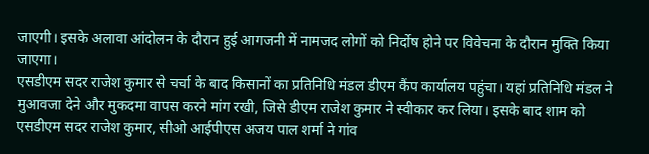जाएगी। इसके अलावा आंदोलन के दौरान हुई आगजनी में नामजद लोगों को निर्दोष होने पर विवेचना के दौरान मुक्ति किया जाएगा।
एसडीएम सदर राजेश कुमार से चर्चा के बाद किसानों का प्रतिनिधि मंडल डीएम कैंप कार्यालय पहुंचा। यहां प्रतिनिधि मंडल ने मुआवजा देने और मुकदमा वापस करने मांग रखी, जिसे डीएम राजेश कुमार ने स्वीकार कर लिया। इसके बाद शाम को एसडीएम सदर राजेश कुमार, सीओ आईपीएस अजय पाल शर्मा ने गांव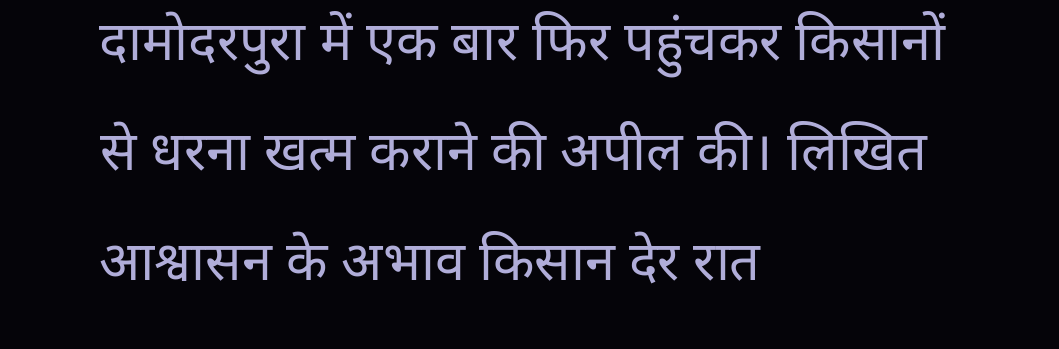दामोदरपुरा में एक बार फिर पहुंचकर किसानों से धरना खत्म कराने की अपील की। लिखित आश्वासन के अभाव किसान देर रात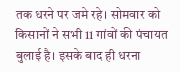तक धरने पर जमे रहे। सोमवार को किसानों ने सभी 11 गांवों की पंचायत बुलाई है। इसके बाद ही धरना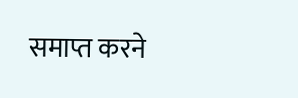समाप्त करने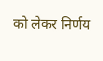को लेकर निर्णय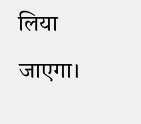लिया जाएगा।